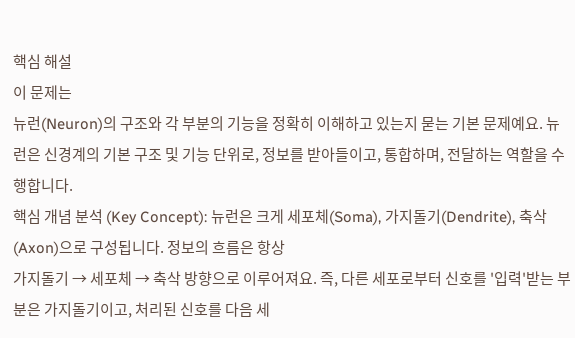핵심 해설
이 문제는
뉴런(Neuron)의 구조와 각 부분의 기능을 정확히 이해하고 있는지 묻는 기본 문제예요. 뉴런은 신경계의 기본 구조 및 기능 단위로, 정보를 받아들이고, 통합하며, 전달하는 역할을 수행합니다.
핵심 개념 분석 (Key Concept): 뉴런은 크게 세포체(Soma), 가지돌기(Dendrite), 축삭(Axon)으로 구성됩니다. 정보의 흐름은 항상
가지돌기 → 세포체 → 축삭 방향으로 이루어져요. 즉, 다른 세포로부터 신호를 '입력'받는 부분은 가지돌기이고, 처리된 신호를 다음 세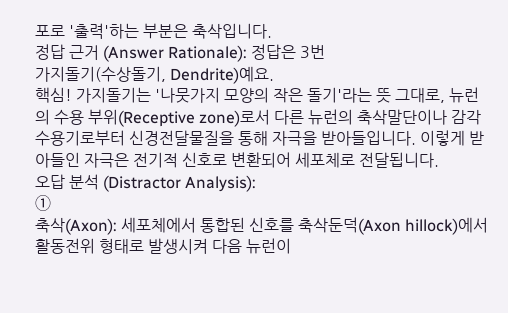포로 '출력'하는 부분은 축삭입니다.
정답 근거 (Answer Rationale): 정답은 3번
가지돌기(수상돌기, Dendrite)예요.
핵심! 가지돌기는 '나뭇가지 모양의 작은 돌기'라는 뜻 그대로, 뉴런의 수용 부위(Receptive zone)로서 다른 뉴런의 축삭말단이나 감각수용기로부터 신경전달물질을 통해 자극을 받아들입니다. 이렇게 받아들인 자극은 전기적 신호로 변환되어 세포체로 전달됩니다.
오답 분석 (Distractor Analysis):
①
축삭(Axon): 세포체에서 통합된 신호를 축삭둔덕(Axon hillock)에서 활동전위 형태로 발생시켜 다음 뉴런이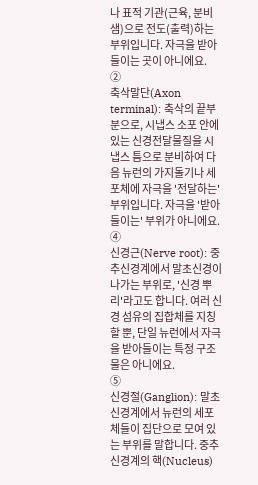나 표적 기관(근육, 분비샘)으로 전도(출력)하는 부위입니다. 자극을 받아들이는 곳이 아니에요.
②
축삭말단(Axon terminal): 축삭의 끝부분으로, 시냅스 소포 안에 있는 신경전달물질을 시냅스 틈으로 분비하여 다음 뉴런의 가지돌기나 세포체에 자극을 '전달하는' 부위입니다. 자극을 '받아들이는' 부위가 아니에요.
④
신경근(Nerve root): 중추신경계에서 말초신경이 나가는 부위로, '신경 뿌리'라고도 합니다. 여러 신경 섬유의 집합체를 지칭할 뿐, 단일 뉴런에서 자극을 받아들이는 특정 구조물은 아니에요.
⑤
신경절(Ganglion): 말초신경계에서 뉴런의 세포체들이 집단으로 모여 있는 부위를 말합니다. 중추신경계의 핵(Nucleus)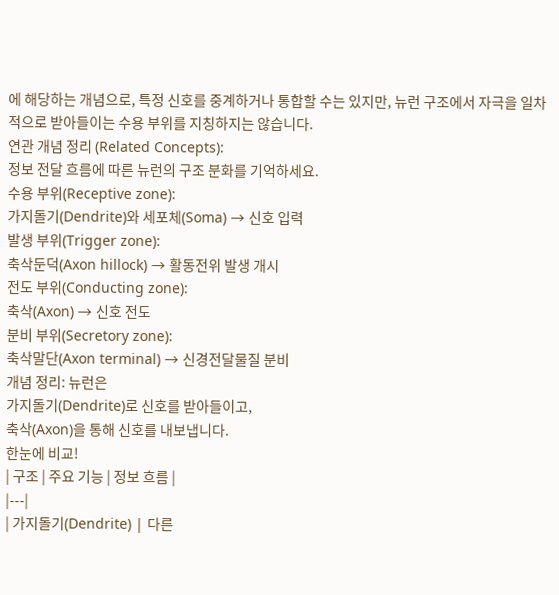에 해당하는 개념으로, 특정 신호를 중계하거나 통합할 수는 있지만, 뉴런 구조에서 자극을 일차적으로 받아들이는 수용 부위를 지칭하지는 않습니다.
연관 개념 정리 (Related Concepts):
정보 전달 흐름에 따른 뉴런의 구조 분화를 기억하세요.
수용 부위(Receptive zone):
가지돌기(Dendrite)와 세포체(Soma) → 신호 입력
발생 부위(Trigger zone):
축삭둔덕(Axon hillock) → 활동전위 발생 개시
전도 부위(Conducting zone):
축삭(Axon) → 신호 전도
분비 부위(Secretory zone):
축삭말단(Axon terminal) → 신경전달물질 분비
개념 정리: 뉴런은
가지돌기(Dendrite)로 신호를 받아들이고,
축삭(Axon)을 통해 신호를 내보냅니다.
한눈에 비교!
| 구조 | 주요 기능 | 정보 흐름 |
|---|
| 가지돌기(Dendrite) | 다른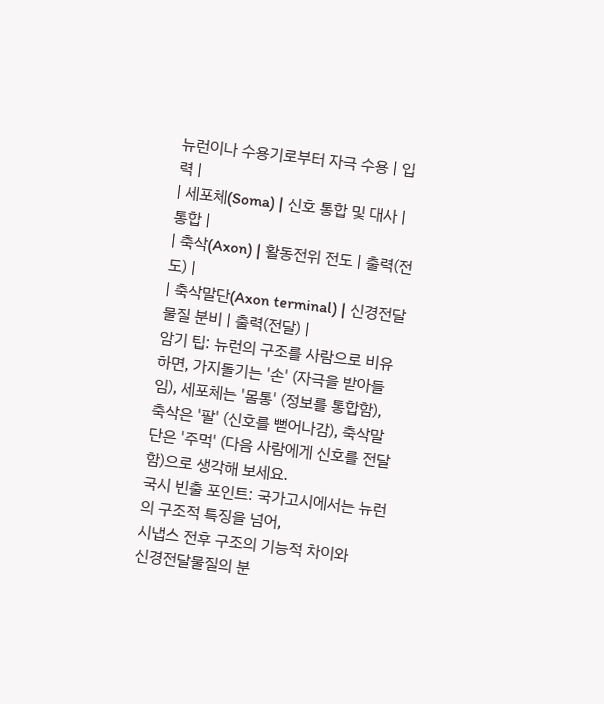뉴런이나 수용기로부터 자극 수용 | 입력 |
| 세포체(Soma) | 신호 통합 및 대사 | 통합 |
| 축삭(Axon) | 활동전위 전도 | 출력(전도) |
| 축삭말단(Axon terminal) | 신경전달물질 분비 | 출력(전달) |
암기 팁: 뉴런의 구조를 사람으로 비유하면, 가지돌기는 '손' (자극을 받아들임), 세포체는 '몸통' (정보를 통합함), 축삭은 '팔' (신호를 뻗어나감), 축삭말단은 '주먹' (다음 사람에게 신호를 전달함)으로 생각해 보세요.
국시 빈출 포인트: 국가고시에서는 뉴런의 구조적 특징을 넘어,
시냅스 전후 구조의 기능적 차이와
신경전달물질의 분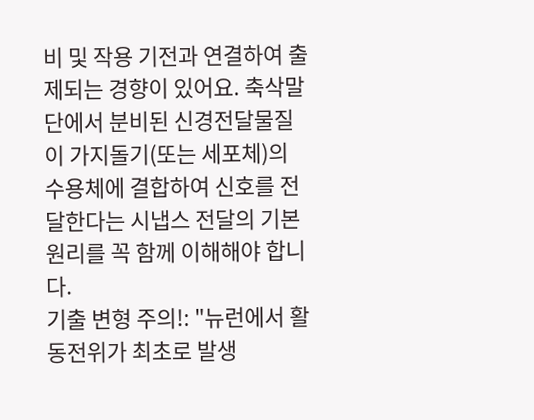비 및 작용 기전과 연결하여 출제되는 경향이 있어요. 축삭말단에서 분비된 신경전달물질이 가지돌기(또는 세포체)의 수용체에 결합하여 신호를 전달한다는 시냅스 전달의 기본 원리를 꼭 함께 이해해야 합니다.
기출 변형 주의!: "뉴런에서 활동전위가 최초로 발생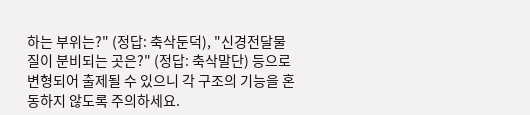하는 부위는?" (정답: 축삭둔덕), "신경전달물질이 분비되는 곳은?" (정답: 축삭말단) 등으로 변형되어 출제될 수 있으니 각 구조의 기능을 혼동하지 않도록 주의하세요.